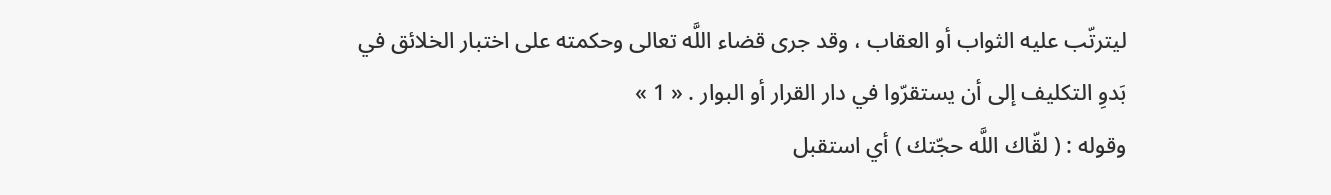ليترتّب عليه الثواب أو العقاب ، وقد جرى قضاء اللَّه تعالى وحكمته على اختبار الخلائق في بَدوِ التكليف إلى أن يستقرّوا في دار القرار أو البوار . « 1 »
وقوله : ( لقّاك اللَّه حجّتك ) أي استقبل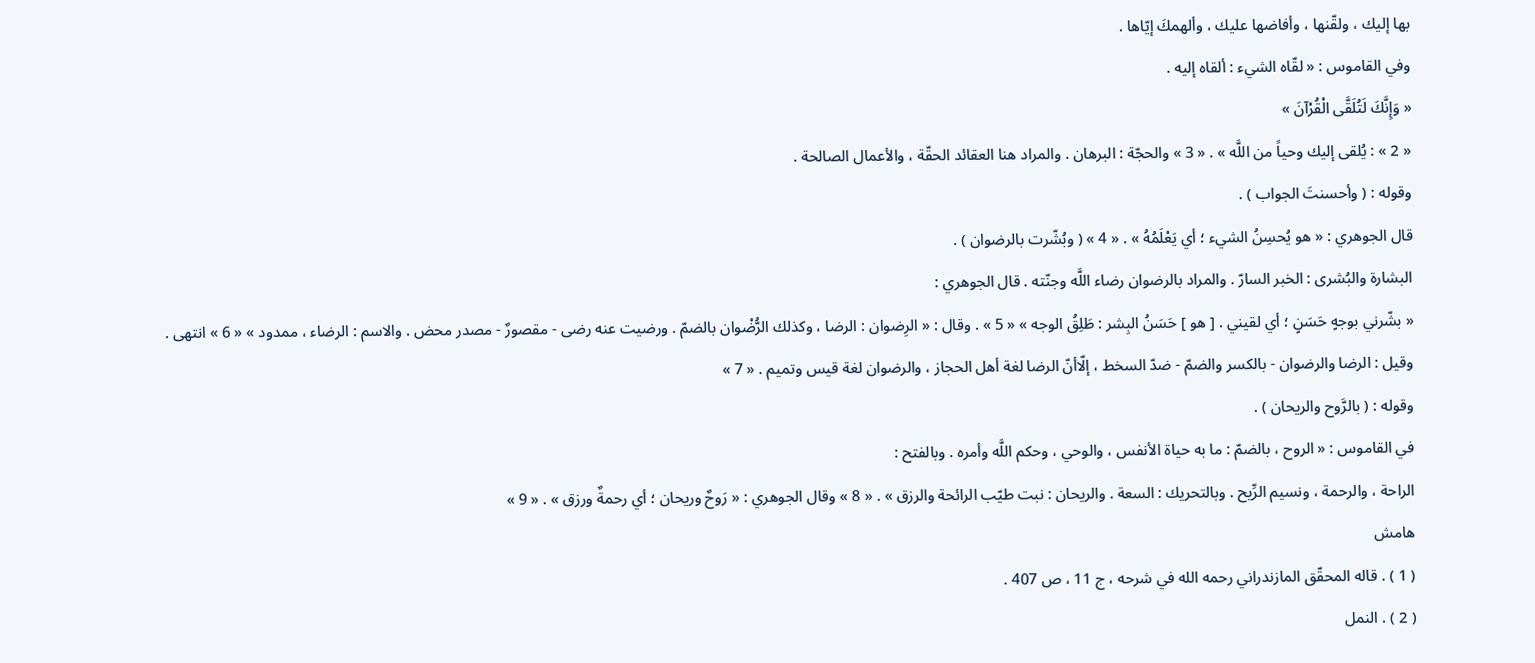بها إليك ، ولقّنها ، وأفاضها عليك ، وألهمكَ إيّاها .
وفي القاموس : « لقّاه الشيء : ألقاه إليه .
« وَإِنَّكَ لَتُلَقَّى الْقُرْآنَ »
« 2 » : يُلقى إليك وحياً من اللَّه » . « 3 » والحجّة : البرهان . والمراد هنا العقائد الحقّة ، والأعمال الصالحة .
وقوله : ( وأحسنتَ الجواب ) .
قال الجوهري : « هو يُحسِنُ الشيء ؛ أي يَعْلَمُهُ » . « 4 » ( وبُشّرت بالرضوان ) .
البشارة والبُشرى : الخبر السارّ . والمراد بالرضوان رضاء اللَّه وجنّته . قال الجوهري :
« بشّرني بوجهٍ حَسَنٍ ؛ أي لقيني . [ هو ] حَسَنُ البِشر : طَلِقُ الوجه » « 5 » . وقال : « الرِضوان : الرضا ، وكذلك الرُّضْوان بالضمّ . ورضيت عنه رضى - مقصورٌ - مصدر محض . والاسم : الرضاء ، ممدود » « 6 » انتهى .
وقيل : الرضا والرضوان - بالكسر والضمّ - ضدّ السخط ، إلّاأنّ الرضا لغة أهل الحجاز ، والرضوان لغة قيس وتميم . « 7 »
وقوله : ( بالرَّوح والريحان ) .
في القاموس : « الروح ، بالضمّ : ما به حياة الأنفس ، والوحي ، وحكم اللَّه وأمره . وبالفتح :
الراحة ، والرحمة ، ونسيم الرِّيح . وبالتحريك : السعة . والريحان : نبت طيّب الرائحة والرزق » . « 8 » وقال الجوهري : « رَوحٌ وريحان ؛ أي رحمةٌ ورزق » . « 9 »
هامش
( 1 ) . قاله المحقّق المازندراني رحمه الله في شرحه ، ج 11 ، ص 407 .
( 2 ) . النمل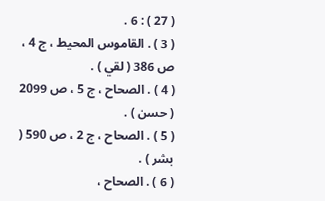( 27 ) : 6 .
( 3 ) . القاموس المحيط ، ج 4 ، ص 386 ( لقي ) .
( 4 ) . الصحاح ، ج 5 ، ص 2099 ( حسن ) .
( 5 ) . الصحاح ، ج 2 ، ص 590 ( بشر ) .
( 6 ) . الصحاح ،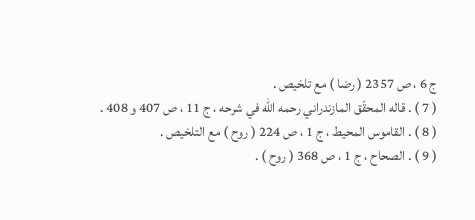ج 6 ، ص 2357 ( رضا ) مع تلخيص .
( 7 ) . قاله المحقّق المازندراني رحمه الله في شرحه ، ج 11 ، ص 407 و 408 .
( 8 ) . القاموس المحيط ، ج 1 ، ص 224 ( روح ) مع التلخيص .
( 9 ) . الصحاح ، ج 1 ، ص 368 ( روح ) .